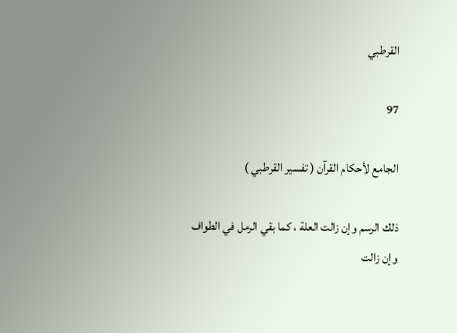القرطبي

97

الجامع لأحكام القرآن ( تفسير القرطبي )

ذلك الرسم وإن زالت العلة ، كما بقي الرمل في الطواف وإن زالت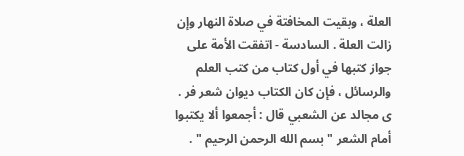العلة ، وبقيت المخافتة في صلاة النهار وإن زالت العلة . السادسة - اتفقت الأمة على جواز كتبها في أول كتاب من كتب العلم والرسائل ، فإن كان الكتاب ديوان شعر فر . ى مجالد عن الشعبي قال : أجمعوا ألا يكتبوا أمام الشعر " بسم الله الرحمن الرحيم " .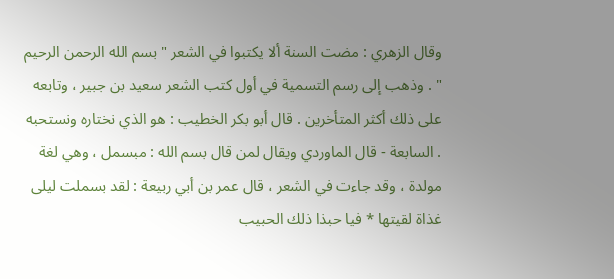وقال الزهري : مضت السنة ألا يكتبوا في الشعر " بسم الله الرحمن الرحيم " . وذهب إلى رسم التسمية في أول كتب الشعر سعيد بن جبير ، وتابعه على ذلك أكثر المتأخرين . قال أبو بكر الخطيب : هو الذي نختاره ونستحبه . السابعة - قال الماوردي ويقال لمن قال بسم الله : مبسمل ، وهي لغة مولدة ، وقد جاءت في الشعر ، قال عمر بن أبي ربيعة : لقد بسملت ليلى غذاة لقيتها * فيا حبذا ذلك الحبيب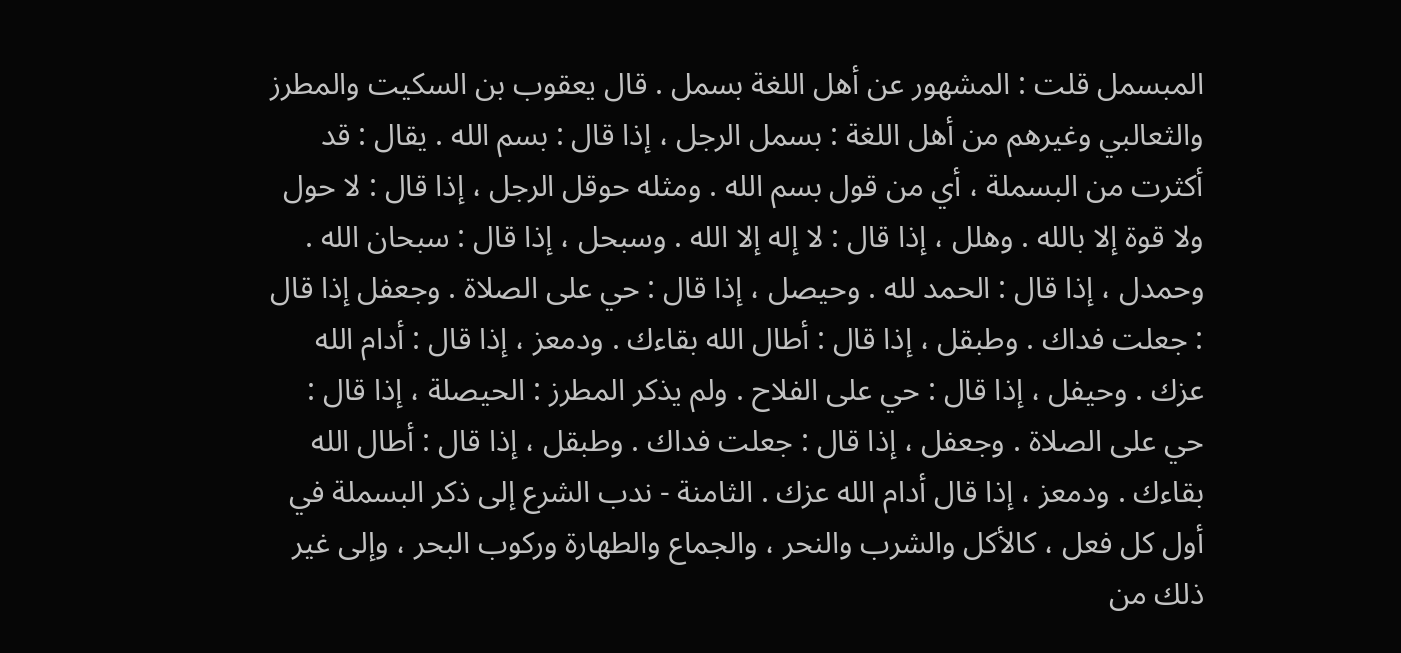المبسمل قلت : المشهور عن أهل اللغة بسمل . قال يعقوب بن السكيت والمطرز والثعالبي وغيرهم من أهل اللغة : بسمل الرجل ، إذا قال : بسم الله . يقال : قد أكثرت من البسملة ، أي من قول بسم الله . ومثله حوقل الرجل ، إذا قال : لا حول ولا قوة إلا بالله . وهلل ، إذا قال : لا إله إلا الله . وسبحل ، إذا قال : سبحان الله . وحمدل ، إذا قال : الحمد لله . وحيصل ، إذا قال : حي على الصلاة . وجعفل إذا قال : جعلت فداك . وطبقل ، إذا قال : أطال الله بقاءك . ودمعز ، إذا قال : أدام الله عزك . وحيفل ، إذا قال : حي على الفلاح . ولم يذكر المطرز : الحيصلة ، إذا قال : حي على الصلاة . وجعفل ، إذا قال : جعلت فداك . وطبقل ، إذا قال : أطال الله بقاءك . ودمعز ، إذا قال أدام الله عزك . الثامنة - ندب الشرع إلى ذكر البسملة في أول كل فعل ، كالأكل والشرب والنحر ، والجماع والطهارة وركوب البحر ، وإلى غير ذلك من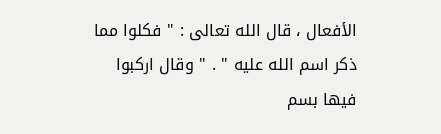الأفعال ، قال الله تعالى : " فكلوا مما ذكر اسم الله عليه " . " وقال اركبوا فيها بسم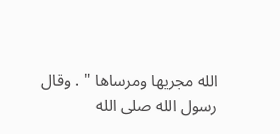الله مجريها ومرساها " . وقال رسول الله صلى الله